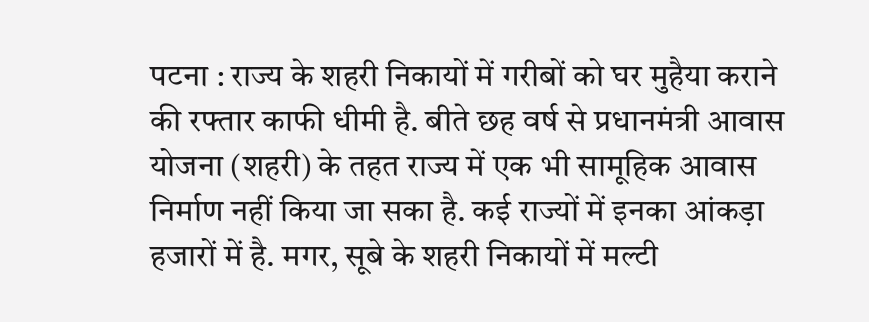पटना : राज्य के शहरी निकायों में गरीबों को घर मुहैया कराने की रफ्तार काफी धीमी है. बीते छह वर्ष से प्रधानमंत्री आवास योजना (शहरी) के तहत राज्य में एक भी सामूहिक आवास निर्माण नहीं किया जा सका है. कई राज्यों में इनका आंकड़ा हजारों में है. मगर, सूबे के शहरी निकायों में मल्टी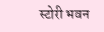स्टोरी भवन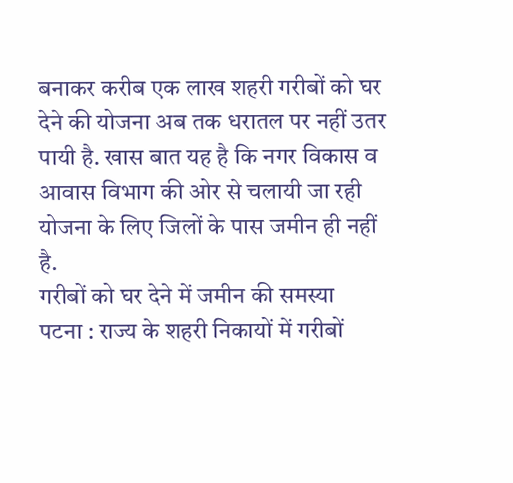बनाकर करीब एक लाख शहरी गरीबों को घर देने की योजना अब तक धरातल पर नहीं उतर पायी है. खास बात यह है कि नगर विकास व आवास विभाग की ओर से चलायी जा रही योजना के लिए जिलों के पास जमीन ही नहीं है.
गरीबों को घर देने में जमीन की समस्या
पटना : राज्य के शहरी निकायों में गरीबों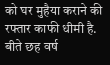को घर मुहैया कराने की रफ्तार काफी धीमी है. बीते छह वर्ष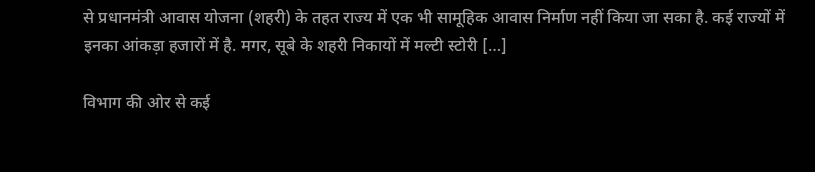से प्रधानमंत्री आवास योजना (शहरी) के तहत राज्य में एक भी सामूहिक आवास निर्माण नहीं किया जा सका है. कई राज्यों में इनका आंकड़ा हजारों में है. मगर, सूबे के शहरी निकायों में मल्टी स्टोरी […]

विभाग की ओर से कई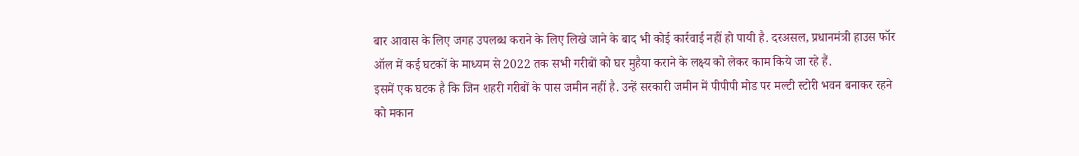बार आवास के लिए जगह उपलब्ध कराने के लिए लिखे जाने के बाद भी कोई कार्रवाई नहीं हो पायी है. दरअसल, प्रधानमंत्री हाउस फॉर ऑल में कई घटकों के माध्यम से 2022 तक सभी गरीबों को घर मुहैया कराने के लक्ष्य को लेकर काम किये जा रहे हैं.
इसमें एक घटक है कि जिन शहरी गरीबों के पास जमीन नहीं है. उन्हें सरकारी जमीन में पीपीपी मोड पर मल्टी स्टोरी भवन बनाकर रहने को मकान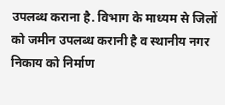उपलब्ध कराना है. विभाग के माध्यम से जिलों को जमीन उपलब्ध करानी है व स्थानीय नगर निकाय को निर्माण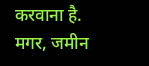करवाना है. मगर, जमीन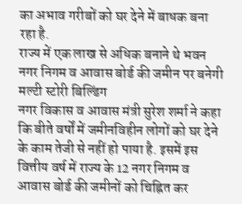का अभाव गरीबों को घर देने में बाधक बना रहा है.
राज्य में एक लाख से अधिक बनाने थे भवन
नगर निगम व आवास बोर्ड की जमीन पर बनेगी मल्टी स्टोरी बिल्डिंग
नगर विकास व आवास मंत्री सुरेश शर्मा ने कहा कि बीते वर्षों में जमीनविहीन लोगों को घर देने के काम तेजी से नहीं हो पाया है. इसमें इस वित्तीय वर्ष में राज्य के 12 नगर निगम व आवास बोर्ड की जमीनों को चिह्नित कर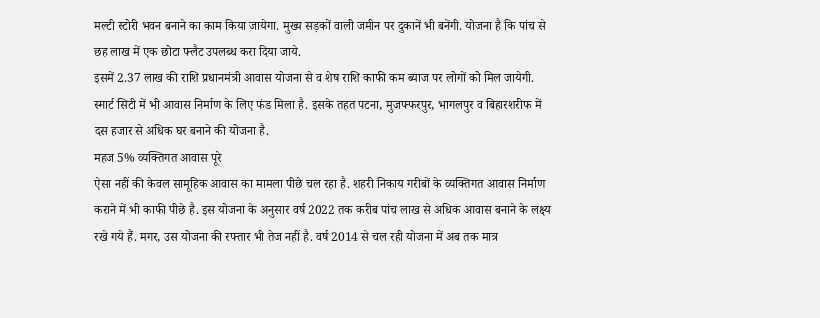मल्टी स्टोरी भवन बनाने का काम किया जायेगा. मुख्य सड़कों वाली जमीन पर दुकानें भी बनेंगी. योजना है कि पांच से छह लाख में एक छोटा फ्लैट उपलब्ध करा दिया जाये.
इसमें 2.37 लाख की राशि प्रधानमंत्री आवास योजना से व शेष राशि काफी कम ब्याज पर लोगों को मिल जायेगी. स्मार्ट सिटी में भी आवास निर्माण के लिए फंड मिला है. इसके तहत पटना, मुजफ्फरपुर, भागलपुर व बिहारशरीफ में दस हजार से अधिक घर बनाने की योजना है.
महज 5% व्यक्तिगत आवास पूरे
ऐसा नहीं की केवल सामूहिक आवास का मामला पीछे चल रहा है. शहरी निकाय गरीबों के व्यक्तिगत आवास निर्माण कराने में भी काफी पीछे है. इस योजना के अनुसार वर्ष 2022 तक करीब पांच लाख से अधिक आवास बनाने के लक्ष्य रखे गये हैं. मगर, उस योजना की रफ्तार भी तेज नहीं है. वर्ष 2014 से चल रही योजना में अब तक मात्र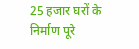25 हजार घरों के निर्माण पूरे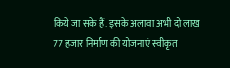किये जा सके हैं. इसके अलावा अभी दो लाख 77 हजार निर्माण की योजनाएं स्वीकृत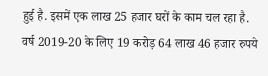हुई है. इसमें एक लाख 25 हजार घरों के काम चल रहा है.
वर्ष 2019-20 के लिए 19 करोड़ 64 लाख 46 हजार रुपये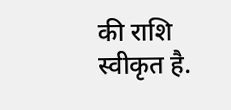की राशि स्वीकृत है.